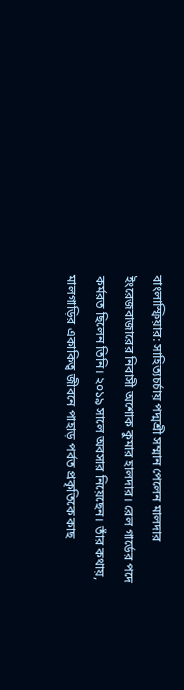বাংলাস্ফিয়ার: সাহিত্যচর্চায় পদ্মশ্রী সম্মান পেলেন মালদার ইংরেজবাজারের নিবাসী অশোক কুমার হালদার। রেল গার্ডের পদে কর্মরত ছিলেন তিনি। ২০১৯ সালে অবসার নিয়েছেন। তাঁর কথায়, মালগাড়ির একাকিত্ব জীবনে পাহাড় পর্বত প্রকৃতিকে কাছ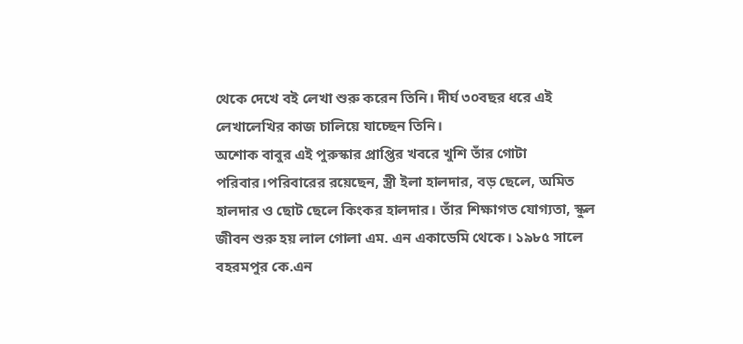থেকে দেখে বই লেখা শুরু করেন তিনি। দীর্ঘ ৩০বছর ধরে এই লেখালেখির কাজ চালিয়ে যাচ্ছেন তিনি।
অশোক বাবুর এই পুরুস্কার প্রাপ্তির খবরে খুশি তাঁর গোটা পরিবার।পরিবারের রয়েছেন, স্ত্রী ইলা হালদার, বড় ছেলে, অমিত হালদার ও ছোট ছেলে কিংকর হালদার। তাঁর শিক্ষাগত যোগ্যতা, স্কুল জীবন শুরু হয় লাল গোলা এম. এন একাডেমি থেকে। ১৯৮৫ সালে বহরমপুর কে.এন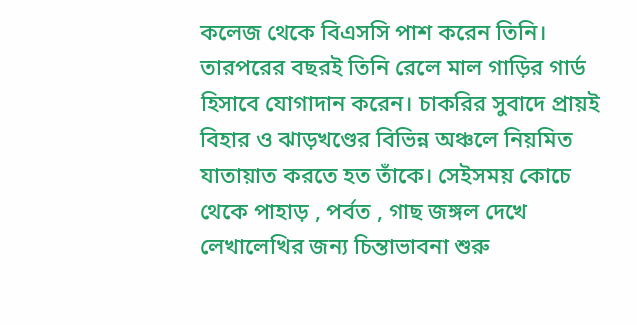কলেজ থেকে বিএসসি পাশ করেন তিনি। তারপরের বছরই তিনি রেলে মাল গাড়ির গার্ড হিসাবে যোগাদান করেন। চাকরির সুবাদে প্রায়ই বিহার ও ঝাড়খণ্ডের বিভিন্ন অঞ্চলে নিয়মিত যাতায়াত করতে হত তাঁকে। সেইসময় কোচে থেকে পাহাড় , পর্বত , গাছ জঙ্গল দেখে লেখালেখির জন্য চিন্তাভাবনা শুরু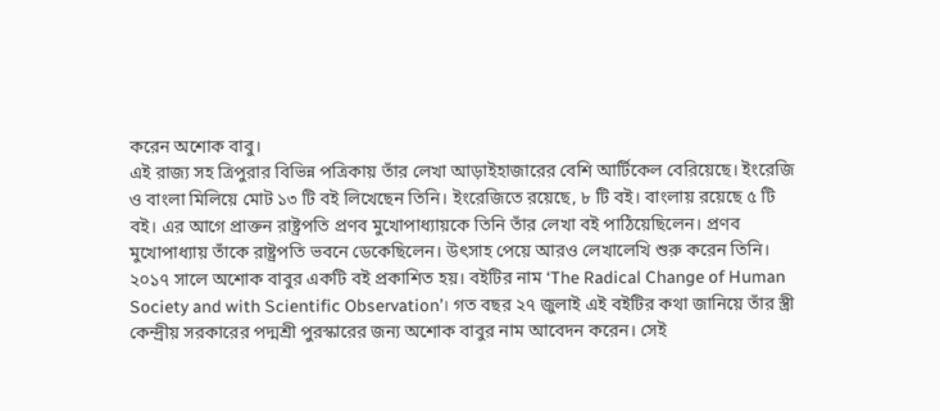করেন অশোক বাবু।
এই রাজ্য সহ ত্রিপুরার বিভিন্ন পত্রিকায় তাঁর লেখা আড়াইহাজারের বেশি আর্টিকেল বেরিয়েছে। ইংরেজি ও বাংলা মিলিয়ে মোট ১৩ টি বই লিখেছেন তিনি। ইংরেজিতে রয়েছে, ৮ টি বই। বাংলায় রয়েছে ৫ টি বই। এর আগে প্রাক্তন রাষ্ট্রপতি প্রণব মুখোপাধ্যায়কে তিনি তাঁর লেখা বই পাঠিয়েছিলেন। প্রণব মুখোপাধ্যায় তাঁকে রাষ্ট্রপতি ভবনে ডেকেছিলেন। উৎসাহ পেয়ে আরও লেখালেখি শুরু করেন তিনি।
২০১৭ সালে অশোক বাবুর একটি বই প্রকাশিত হয়। বইটির নাম ‘The Radical Change of Human Society and with Scientific Observation’। গত বছর ২৭ জুলাই এই বইটির কথা জানিয়ে তাঁর স্ত্রী কেন্দ্রীয় সরকারের পদ্মশ্রী পুরস্কারের জন্য অশোক বাবুর নাম আবেদন করেন। সেই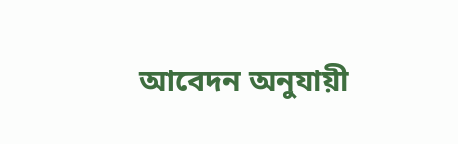আবেদন অনুযায়ী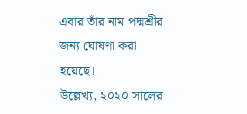এবার তাঁর নাম পদ্মশ্রীর জন্য ঘোষণা করা হয়েছে।
উল্লেখ্য, ২০২০ সালের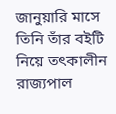জানুয়ারি মাসে তিনি তাঁর বইটি নিয়ে তৎকালীন রাজ্যপাল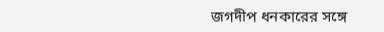জগদীপ ধনকারের সঙ্গে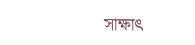সাক্ষাৎ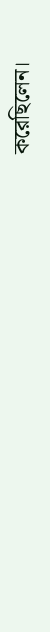করেছিলেন।